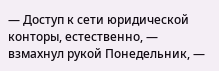— Доступ к сети юридической конторы, естественно, — взмахнул рукой Понедельник, —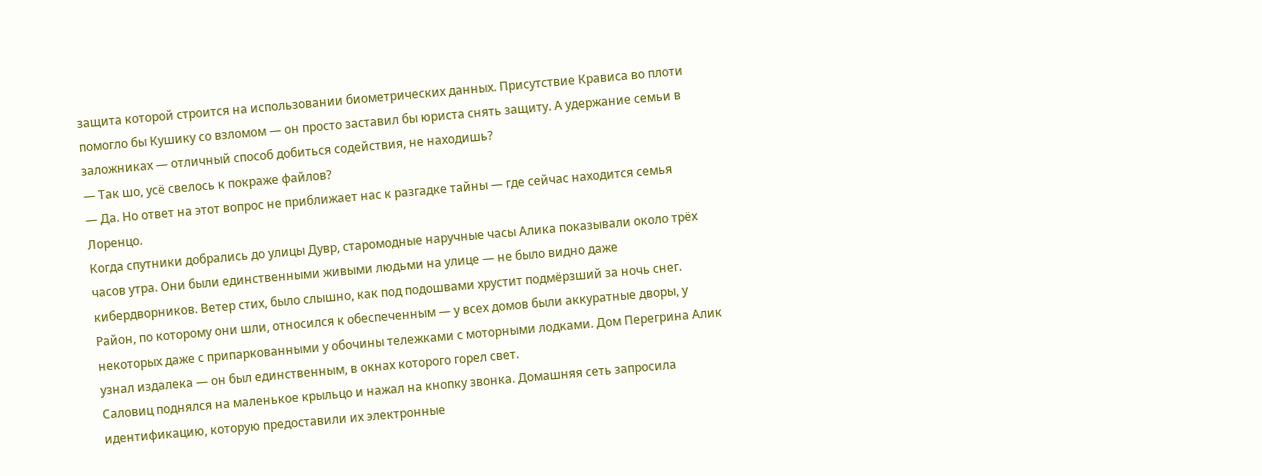защита которой строится на использовании биометрических данных. Присутствие Крависа во плоти помогло бы Кушику со взломом — он просто заставил бы юриста снять защиту. А удержание семьи в заложниках — отличный способ добиться содействия, не находишь?
— Так шо, усё свелось к покраже файлов?
— Да. Но ответ на этот вопрос не приближает нас к разгадке тайны — где сейчас находится семья Лоренцо.
Когда спутники добрались до улицы Дувр, старомодные наручные часы Алика показывали около трёх часов утра. Они были единственными живыми людьми на улице — не было видно даже кибердворников. Ветер стих, было слышно, как под подошвами хрустит подмёрзший за ночь снег.
Район, по которому они шли, относился к обеспеченным — у всех домов были аккуратные дворы, у некоторых даже с припаркованными у обочины тележками с моторными лодками. Дом Перегрина Алик узнал издалека — он был единственным, в окнах которого горел свет.
Саловиц поднялся на маленькое крыльцо и нажал на кнопку звонка. Домашняя сеть запросила идентификацию, которую предоставили их электронные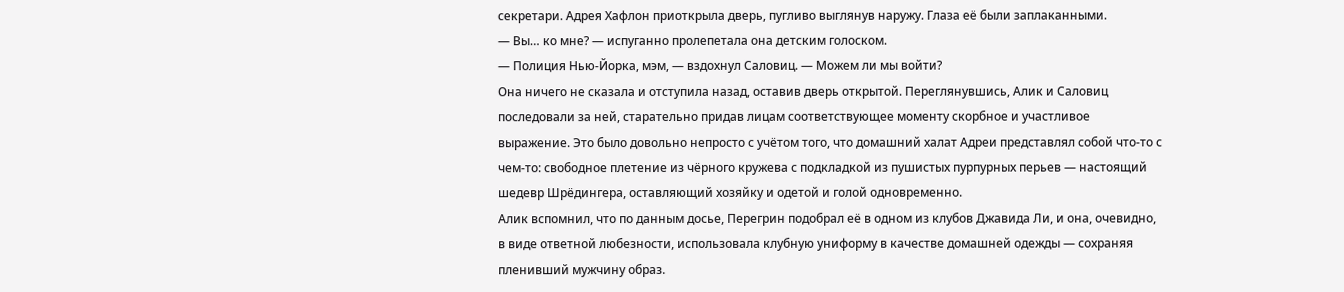секретари. Адрея Хафлон приоткрыла дверь, пугливо выглянув наружу. Глаза её были заплаканными.
— Вы… ко мне? — испуганно пролепетала она детским голоском.
— Полиция Нью-Йорка, мэм, — вздохнул Саловиц. — Можем ли мы войти?
Она ничего не сказала и отступила назад, оставив дверь открытой. Переглянувшись, Алик и Саловиц последовали за ней, старательно придав лицам соответствующее моменту скорбное и участливое выражение. Это было довольно непросто с учётом того, что домашний халат Адреи представлял собой что-то с чем-то: свободное плетение из чёрного кружева с подкладкой из пушистых пурпурных перьев — настоящий шедевр Шрёдингера, оставляющий хозяйку и одетой и голой одновременно.
Алик вспомнил, что по данным досье, Перегрин подобрал её в одном из клубов Джавида Ли, и она, очевидно, в виде ответной любезности, использовала клубную униформу в качестве домашней одежды — сохраняя пленивший мужчину образ.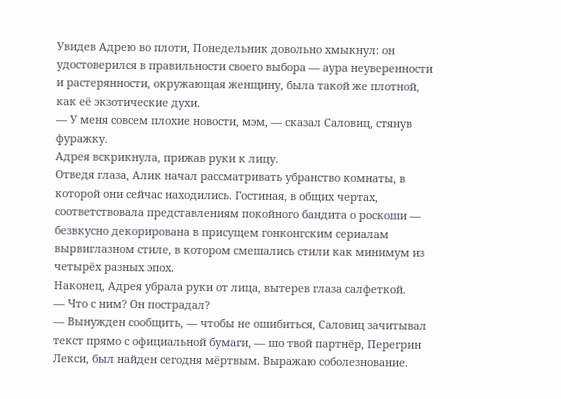Увидев Адрею во плоти, Понедельник довольно хмыкнул: он удостоверился в правильности своего выбора — аура неуверенности и растерянности, окружающая женщину, была такой же плотной, как её экзотические духи.
— У меня совсем плохие новости, мэм, — сказал Саловиц, стянув фуражку.
Адрея вскрикнула, прижав руки к лицу.
Отведя глаза, Алик начал рассматривать убранство комнаты, в которой они сейчас находились. Гостиная, в общих чертах, соответствовала представлениям покойного бандита о роскоши — безвкусно декорирована в присущем гонконгским сериалам вырвиглазном стиле, в котором смешались стили как минимум из четырёх разных эпох.
Наконец, Адрея убрала руки от лица, вытерев глаза салфеткой.
— Что с ним? Он пострадал?
— Вынужден сообщить, — чтобы не ошибиться, Саловиц зачитывал текст прямо с официальной бумаги, — шо твой партнёр, Перегрин Лекси, был найден сегодня мёртвым. Выражаю соболезнование.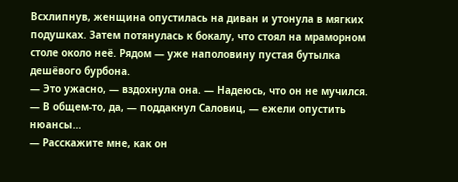Всхлипнув, женщина опустилась на диван и утонула в мягких подушках. Затем потянулась к бокалу, что стоял на мраморном столе около неё. Рядом — уже наполовину пустая бутылка дешёвого бурбона.
— Это ужасно, — вздохнула она. — Надеюсь, что он не мучился.
— В общем-то, да, — поддакнул Саловиц, — ежели опустить нюансы…
— Расскажите мне, как он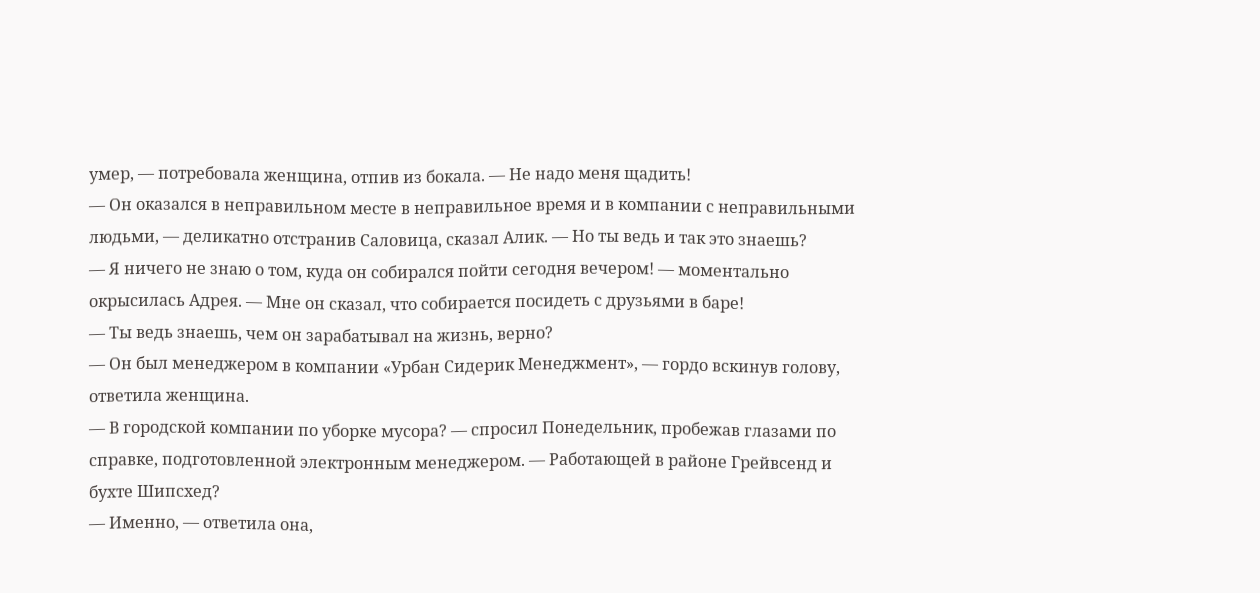умер, — потребовала женщина, отпив из бокала. — Не надо меня щадить!
— Он оказался в неправильном месте в неправильное время и в компании с неправильными людьми, — деликатно отстранив Саловица, сказал Алик. — Но ты ведь и так это знаешь?
— Я ничего не знаю о том, куда он собирался пойти сегодня вечером! — моментально окрысилась Адрея. — Мне он сказал, что собирается посидеть с друзьями в баре!
— Ты ведь знаешь, чем он зарабатывал на жизнь, верно?
— Он был менеджером в компании «Урбан Сидерик Менеджмент», — гордо вскинув голову, ответила женщина.
— В городской компании по уборке мусора? — спросил Понедельник, пробежав глазами по справке, подготовленной электронным менеджером. — Работающей в районе Грейвсенд и бухте Шипсхед?
— Именно, — ответила она,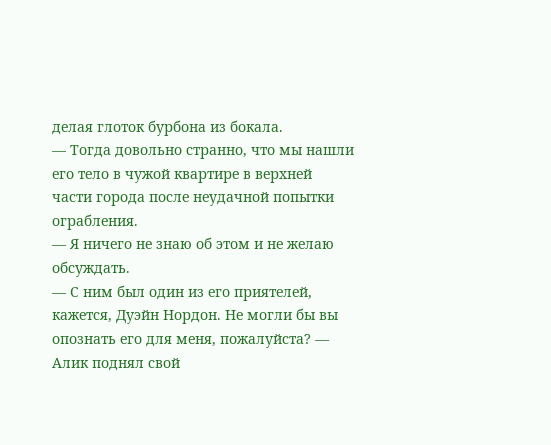делая глоток бурбона из бокала.
— Тогда довольно странно, что мы нашли его тело в чужой квартире в верхней части города после неудачной попытки ограбления.
— Я ничего не знаю об этом и не желаю обсуждать.
— С ним был один из его приятелей, кажется, Дуэйн Нордон. Не могли бы вы опознать его для меня, пожалуйста? — Алик поднял свой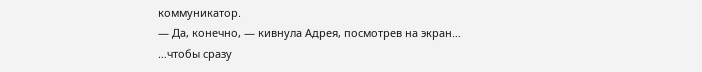коммуникатор.
— Да, конечно, — кивнула Адрея, посмотрев на экран…
…чтобы сразу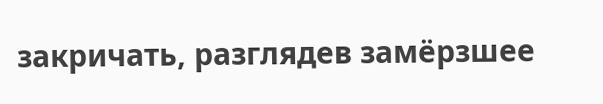закричать, разглядев замёрзшее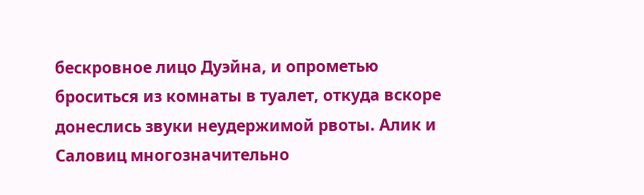бескровное лицо Дуэйна, и опрометью броситься из комнаты в туалет, откуда вскоре донеслись звуки неудержимой рвоты. Алик и Саловиц многозначительно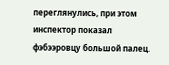переглянулись, при этом инспектор показал фэбээровцу большой палец.